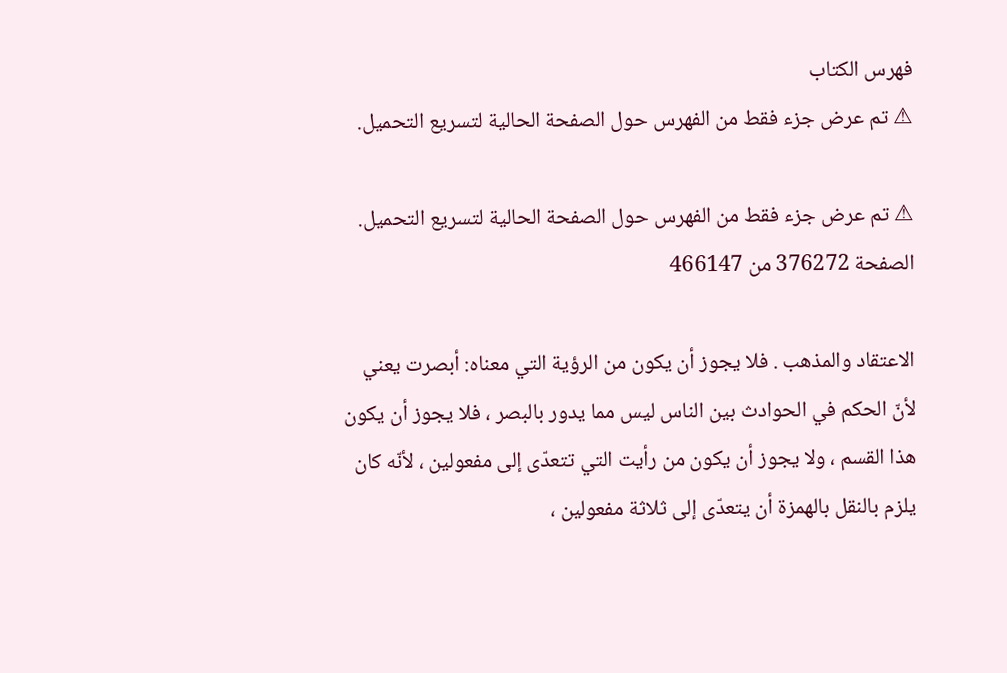فهرس الكتاب
⚠ تم عرض جزء فقط من الفهرس حول الصفحة الحالية لتسريع التحميل.

⚠ تم عرض جزء فقط من الفهرس حول الصفحة الحالية لتسريع التحميل.
الصفحة 376272 من 466147

الاعتقاد والمذهب . فلا يجوز أن يكون من الرؤية التي معناه: أبصرت يعني لأنّ الحكم في الحوادث بين الناس ليس مما يدور بالبصر ، فلا يجوز أن يكون هذا القسم ، ولا يجوز أن يكون من رأيت التي تتعدّى إلى مفعولين ، لأنّه كان يلزم بالنقل بالهمزة أن يتعدّى إلى ثلاثة مفعولين ،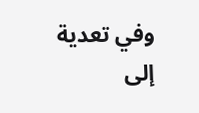وفي تعدية إلى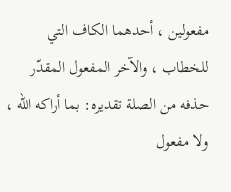مفعولين ، أحدهما الكاف التي للخطاب ، والآخر المفعول المقدّر حذفه من الصلة تقديره: بما أراكه الله ، ولا مفعول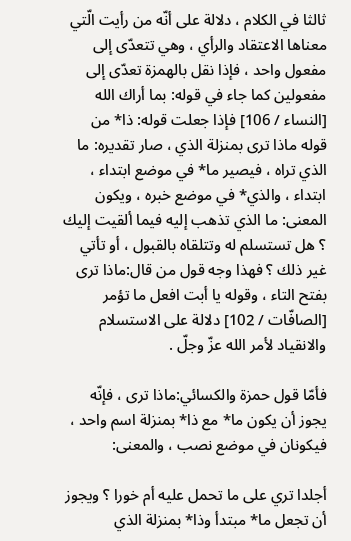ثالثا في الكلام ، دلالة على أنّه من رأيت الّتي معناها الاعتقاد والرأي ، وهي تتعدّى إلى مفعول واحد ، فإذا نقل بالهمزة تعدّى إلى مفعولين كما جاء في قوله: بما أراك الله [النساء / 106] فإذا جعلت قوله: ذا* من قوله ماذا ترى بمنزلة الذي ، صار تقديره: ما الذي تراه ، فيصير ما* في موضع ابتداء ، ابتداء ، والذي* في موضع خبره ، ويكون المعنى: ما الذي تذهب إليه فيما ألقيت إليك ؟ هل تستسلم له وتتلقاه بالقبول ، أو تأتي غير ذلك ؟ فهذا وجه قول من قال:ماذا ترى بفتح التاء ، وقوله يا أبت افعل ما تؤمر [الصافّات / 102] دلالة على الاستسلام والانقياد لأمر الله عزّ وجلّ .

فأمّا قول حمزة والكسائي:ماذا ترى ، فإنّه يجوز أن يكون ما* مع ذا* بمنزلة اسم واحد ، فيكونان في موضع نصب ، والمعنى:

أجلدا تري على ما تحمل عليه أم خورا ؟ ويجوز أن تجعل ما* مبتدأ وذا* بمنزلة الذي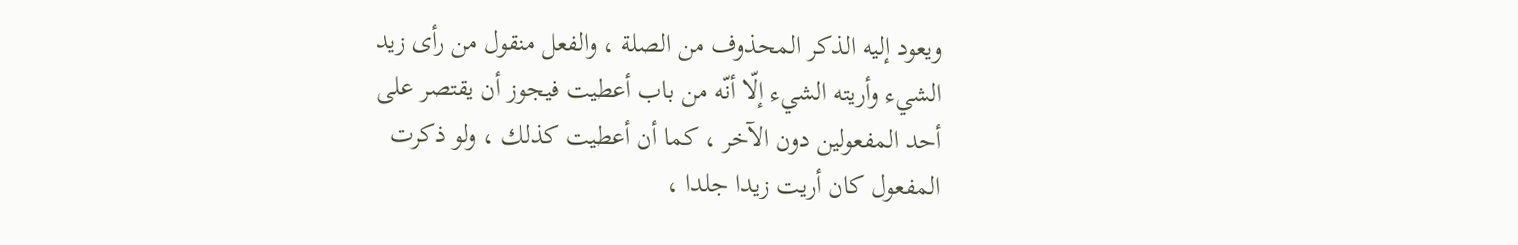ويعود إليه الذكر المحذوف من الصلة ، والفعل منقول من رأى زيد الشيء وأريته الشيء إلّا أنّه من باب أعطيت فيجوز أن يقتصر على أحد المفعولين دون الآخر ، كما أن أعطيت كذلك ، ولو ذكرت المفعول كان أريت زيدا جلدا ،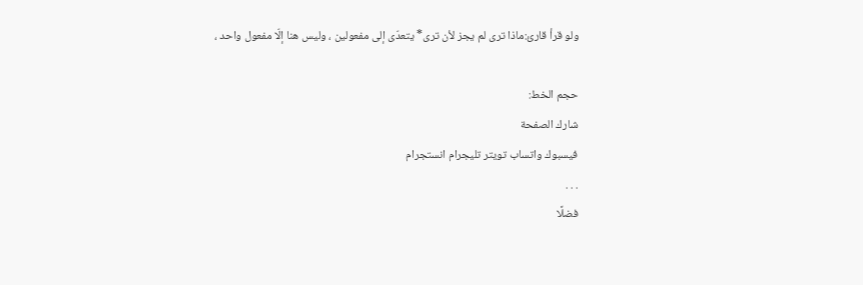ولو قرأ قارئ:ماذا ترى لم يجز لأن ترى* يتعدّى إلى مفعولين ، وليس هنا إلّا مفعول واحد ،

حجم الخط:
شارك الصفحة
فيسبوك واتساب تويتر تليجرام انستجرام
. . .
فضلًا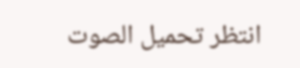انتظر تحميل الصوت